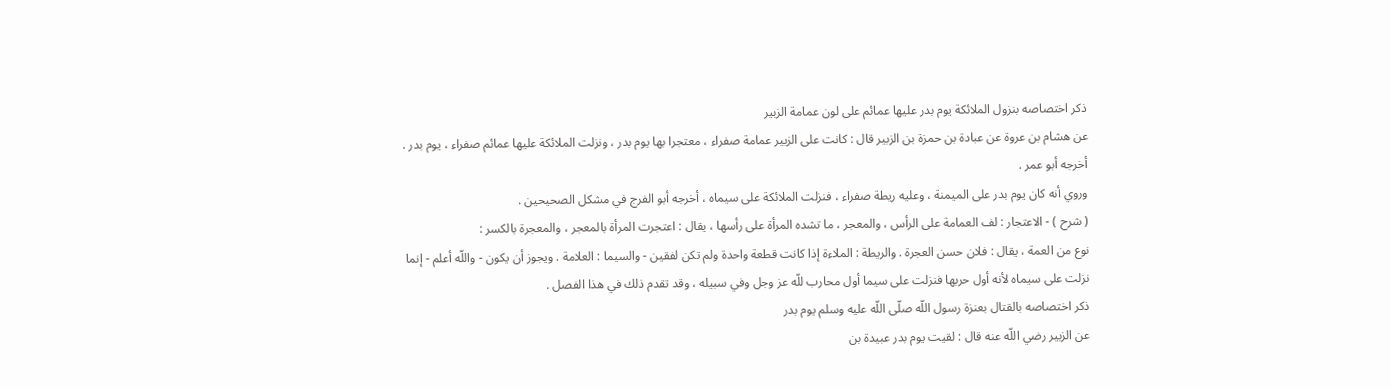ذكر اختصاصه بنزول الملائكة يوم بدر عليها عمائم على لون عمامة الزبير
عن هشام بن عروة عن عبادة بن حمزة بن الزبير قال : كانت على الزبير عمامة صفراء ، معتجرا بها يوم بدر ، ونزلت الملائكة عليها عمائم صفراء ، يوم بدر . أخرجه أبو عمر .
وروي أنه كان يوم بدر على الميمنة ، وعليه ريطة صفراء ، فنزلت الملائكة على سيماه ، أخرجه أبو الفرج في مشكل الصحيحين .
( شرح ) - الاعتجار : لف العمامة على الرأس ، والمعجر ، ما تشده المرأة على رأسها ، يقال : اعتجرت المرأة بالمعجر ، والمعجرة بالكسر :
نوع من العمة ، يقال : فلان حسن العجرة . والريطة : الملاءة إذا كانت قطعة واحدة ولم تكن لفقين - والسيما : العلامة . ويجوز أن يكون - واللّه أعلم - إنما نزلت على سيماه لأنه أول حربها فنزلت على سيما أول محارب للّه عز وجل وفي سبيله ، وقد تقدم ذلك في هذا الفصل .
ذكر اختصاصه بالقتال بعنزة رسول اللّه صلّى اللّه عليه وسلم يوم بدر
عن الزبير رضي اللّه عنه قال : لقيت يوم بدر عبيدة بن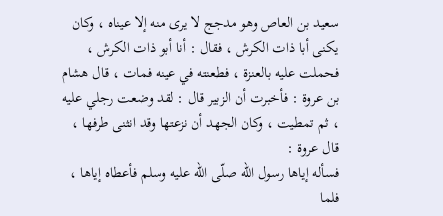سعيد بن العاص وهو مدجج لا يرى منه إلا عيناه ، وكان يكنى أبا ذات الكرش ، فقال : أنا أبو ذات الكرش ، فحملت عليه بالعنزة ، فطعنته في عينه فمات ، قال هشام بن عروة : فأخبرت أن الزبير قال : لقد وضعت رجلي عليه ، ثم تمطيت ، وكان الجهد أن نزعتها وقد انثنى طرفها ، قال عروة :
فسأله إياها رسول اللّه صلّى اللّه عليه وسلم فأعطاه إياها ، فلما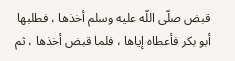قبض صلّى اللّه عليه وسلم أخذها ، فطلبها أبو بكر فأعطاه إياها ، فلما قبض أخذها ، ثم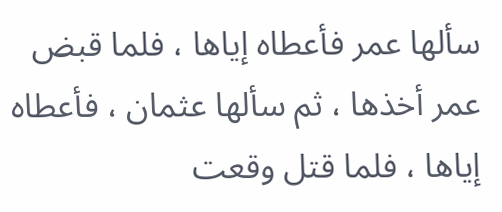سألها عمر فأعطاه إياها ، فلما قبض عمر أخذها ، ثم سألها عثمان ، فأعطاه إياها ، فلما قتل وقعت